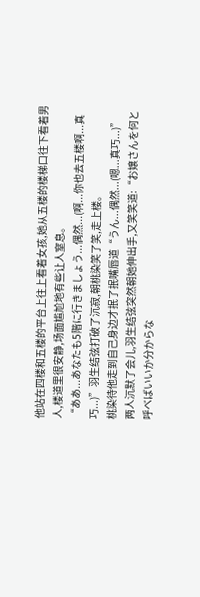他站在四楼和五楼的平台上往上看着女孩,她从五楼的楼梯口往下看着男人,楼道里很安静,场面尴尬地有些让人窒息。
“ああ...あなたも5階に行きましょう...偶然...(啊...你也去五楼啊...真巧...)”羽生结弦打破了沉寂,朝桃染笑了笑,走上楼。
桃染待他走到自己身边才抿了抿嘴唇道“うん...偶然...(嗯...真巧...)”
两人沉默了会儿,羽生结弦突然朝她伸出手,又笑笑道:“お嬢さんを何と呼べばいいか分からな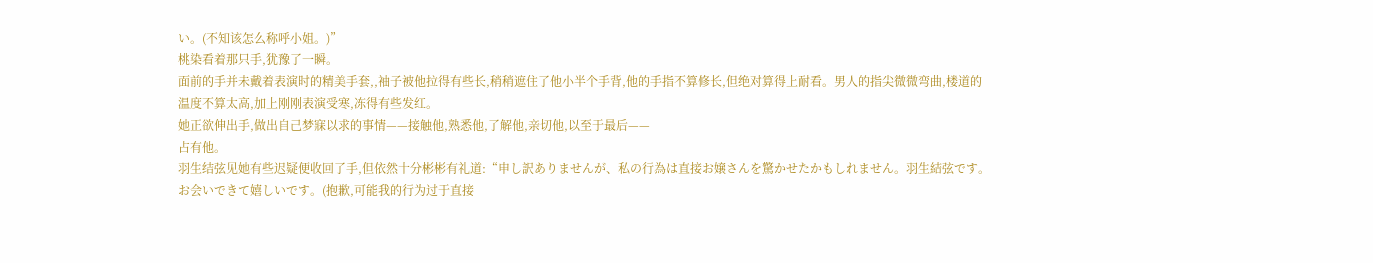い。(不知该怎么称呼小姐。)”
桃染看着那只手,犹豫了一瞬。
面前的手并未戴着表演时的精美手套,,袖子被他拉得有些长,稍稍遮住了他小半个手背,他的手指不算修长,但绝对算得上耐看。男人的指尖微微弯曲,楼道的温度不算太高,加上刚刚表演受寒,冻得有些发红。
她正欲伸出手,做出自己梦寐以求的事情——接触他,熟悉他,了解他,亲切他,以至于最后——
占有他。
羽生结弦见她有些迟疑便收回了手,但依然十分彬彬有礼道:“申し訳ありませんが、私の行為は直接お嬢さんを驚かせたかもしれません。羽生結弦です。お会いできて嬉しいです。(抱歉,可能我的行为过于直接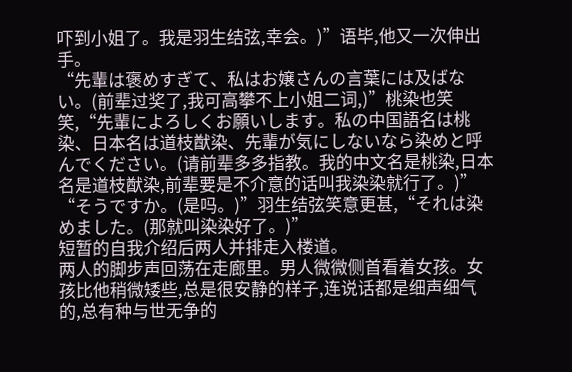吓到小姐了。我是羽生结弦,幸会。)”语毕,他又一次伸出手。
“先輩は褒めすぎて、私はお嬢さんの言葉には及ばない。(前辈过奖了,我可高攀不上小姐二词,)”桃染也笑笑,“先輩によろしくお願いします。私の中国語名は桃染、日本名は道枝猷染、先輩が気にしないなら染めと呼んでください。(请前辈多多指教。我的中文名是桃染,日本名是道枝猷染,前辈要是不介意的话叫我染染就行了。)”
“そうですか。(是吗。)”羽生结弦笑意更甚,“それは染めました。(那就叫染染好了。)”
短暂的自我介绍后两人并排走入楼道。
两人的脚步声回荡在走廊里。男人微微侧首看着女孩。女孩比他稍微矮些,总是很安静的样子,连说话都是细声细气的,总有种与世无争的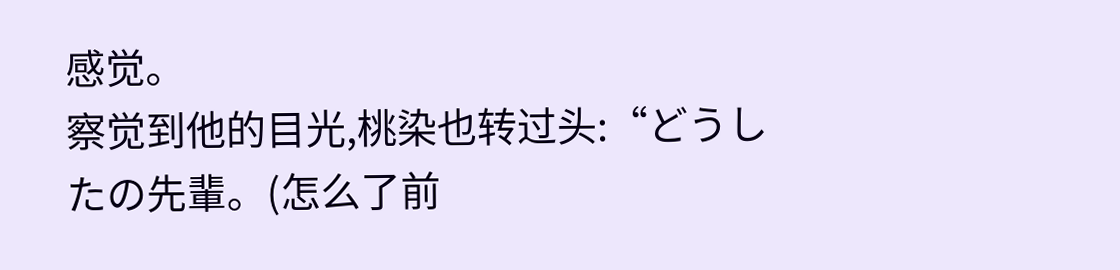感觉。
察觉到他的目光,桃染也转过头:“どうしたの先輩。(怎么了前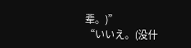辈。)”
“いいえ。(没什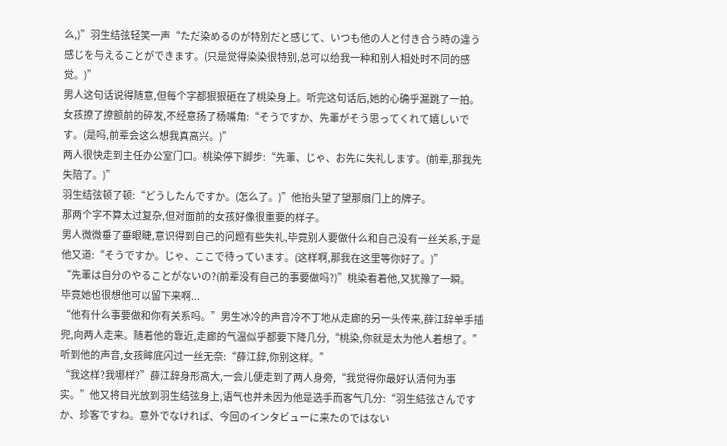么,)”羽生结弦轻笑一声“ただ染めるのが特別だと感じて、いつも他の人と付き合う時の違う感じを与えることができます。(只是觉得染染很特别,总可以给我一种和别人相处时不同的感觉。)”
男人这句话说得随意,但每个字都狠狠砸在了桃染身上。听完这句话后,她的心确乎漏跳了一拍。女孩撩了撩额前的碎发,不经意扬了杨嘴角:“そうですか、先輩がそう思ってくれて嬉しいです。(是吗,前辈会这么想我真高兴。)”
两人很快走到主任办公室门口。桃染停下脚步:“先輩、じゃ、お先に失礼します。(前辈,那我先失陪了。)”
羽生结弦顿了顿:“どうしたんですか。(怎么了。)”他抬头望了望那扇门上的牌子。
那两个字不算太过复杂,但对面前的女孩好像很重要的样子。
男人微微垂了垂眼睫,意识得到自己的问题有些失礼,毕竟别人要做什么和自己没有一丝关系,于是他又道:“そうですか。じゃ、ここで待っています。(这样啊,那我在这里等你好了。)”
“先輩は自分のやることがないの?(前辈没有自己的事要做吗?)”桃染看着他,又犹豫了一瞬。
毕竟她也很想他可以留下来啊...
“他有什么事要做和你有关系吗。”男生冰冷的声音冷不丁地从走廊的另一头传来,薛江辞单手插兜,向两人走来。随着他的靠近,走廊的气温似乎都要下降几分,“桃染,你就是太为他人着想了。”
听到他的声音,女孩眸底闪过一丝无奈:“薛江辞,你别这样。”
“我这样?我哪样?”薛江辞身形高大,一会儿便走到了两人身旁,“我觉得你最好认清何为事实。”他又将目光放到羽生结弦身上,语气也并未因为他是选手而客气几分:“羽生結弦さんですか、珍客ですね。意外でなければ、今回のインタビューに来たのではない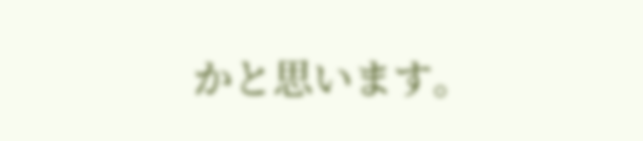かと思います。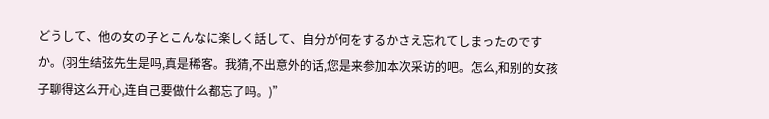どうして、他の女の子とこんなに楽しく話して、自分が何をするかさえ忘れてしまったのですか。(羽生结弦先生是吗,真是稀客。我猜,不出意外的话,您是来参加本次采访的吧。怎么,和别的女孩子聊得这么开心,连自己要做什么都忘了吗。)”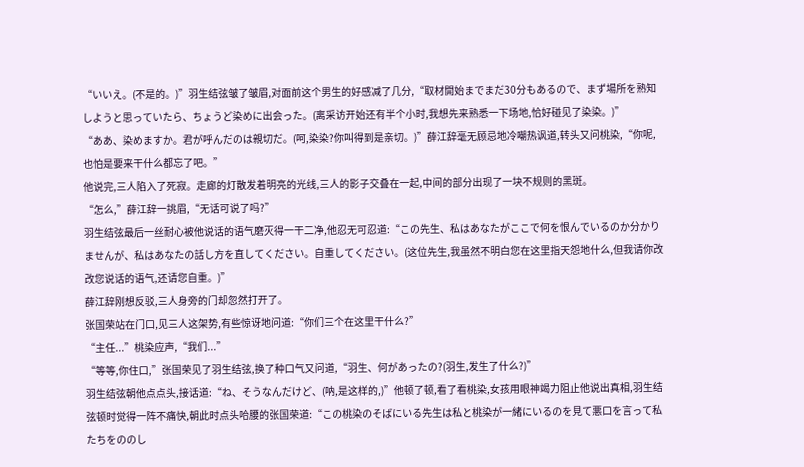“いいえ。(不是的。)”羽生结弦皱了皱眉,对面前这个男生的好感减了几分,“取材開始までまだ30分もあるので、まず場所を熟知しようと思っていたら、ちょうど染めに出会った。(离采访开始还有半个小时,我想先来熟悉一下场地,恰好碰见了染染。)”
“ああ、染めますか。君が呼んだのは親切だ。(呵,染染?你叫得到是亲切。)”薛江辞毫无顾忌地冷嘲热讽道,转头又问桃染,“你呢,也怕是要来干什么都忘了吧。”
他说完,三人陷入了死寂。走廊的灯散发着明亮的光线,三人的影子交叠在一起,中间的部分出现了一块不规则的黑斑。
“怎么,”薛江辞一挑眉,“无话可说了吗?”
羽生结弦最后一丝耐心被他说话的语气磨灭得一干二净,他忍无可忍道:“この先生、私はあなたがここで何を恨んでいるのか分かりませんが、私はあなたの話し方を直してください。自重してください。(这位先生,我虽然不明白您在这里指天怨地什么,但我请你改改您说话的语气,还请您自重。)”
薛江辞刚想反驳,三人身旁的门却忽然打开了。
张国荣站在门口,见三人这架势,有些惊讶地问道:“你们三个在这里干什么?”
“主任...”桃染应声,“我们...”
“等等,你住口,”张国荣见了羽生结弦,换了种口气又问道,“羽生、何があったの?(羽生,发生了什么?)”
羽生结弦朝他点点头,接话道:“ね、そうなんだけど、(呐,是这样的,)”他顿了顿,看了看桃染,女孩用眼神竭力阻止他说出真相,羽生结弦顿时觉得一阵不痛快,朝此时点头哈腰的张国荣道:“この桃染のそばにいる先生は私と桃染が一緒にいるのを見て悪口を言って私たちをののし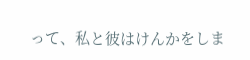って、私と彼はけんかをしま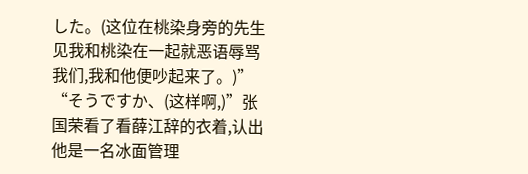した。(这位在桃染身旁的先生见我和桃染在一起就恶语辱骂我们,我和他便吵起来了。)”
“そうですか、(这样啊,)”张国荣看了看薛江辞的衣着,认出他是一名冰面管理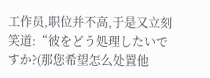工作员,职位并不高,于是又立刻笑道:“彼をどう処理したいですか?(那您希望怎么处置他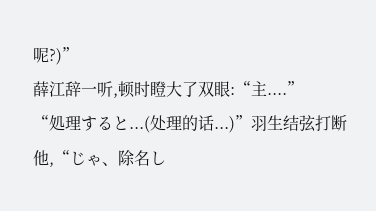呢?)”
薛江辞一听,顿时瞪大了双眼:“主....”
“処理すると...(处理的话...)”羽生结弦打断他,“じゃ、除名し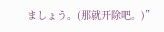ましょう。(那就开除吧。)”